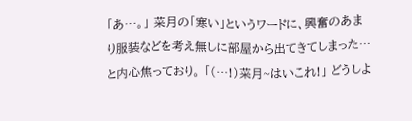「あ…。」 菜月の「寒い」というワードに、興奮のあまり服装などを考え無しに部屋から出てきてしまった…と内心焦っており。 「(…!)菜月~はいこれ!」 どうしよ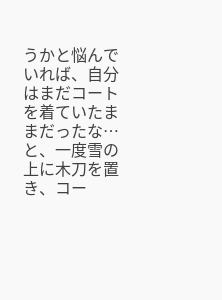うかと悩んでいれば、自分はまだコートを着ていたままだったな…と、一度雪の上に木刀を置き、コー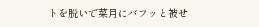トを脱いで菜月にバフッと被せ